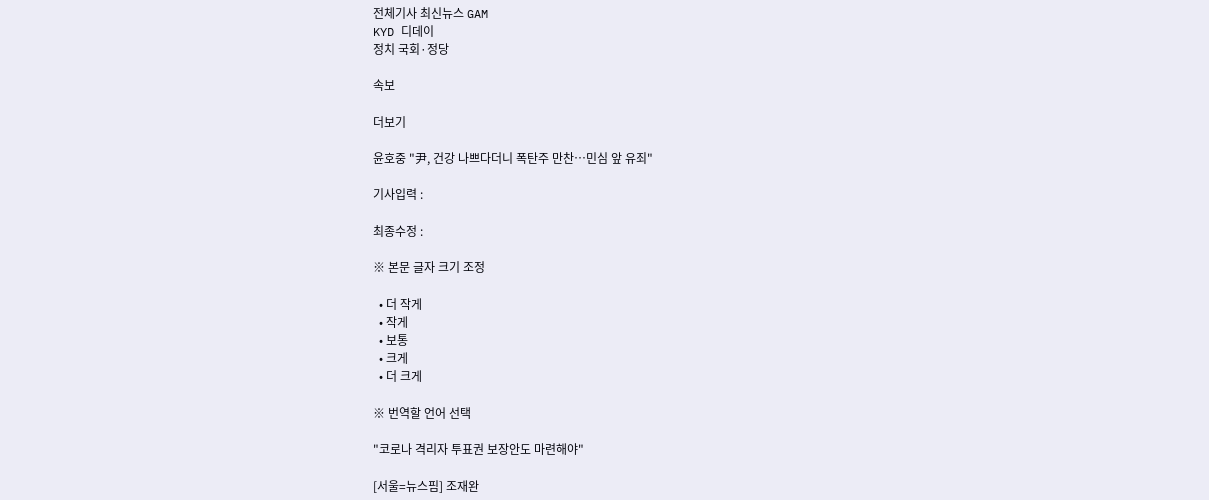전체기사 최신뉴스 GAM
KYD 디데이
정치 국회·정당

속보

더보기

윤호중 "尹, 건강 나쁘다더니 폭탄주 만찬…민심 앞 유죄"

기사입력 :

최종수정 :

※ 본문 글자 크기 조정

  • 더 작게
  • 작게
  • 보통
  • 크게
  • 더 크게

※ 번역할 언어 선택

"코로나 격리자 투표권 보장안도 마련해야"

[서울=뉴스핌] 조재완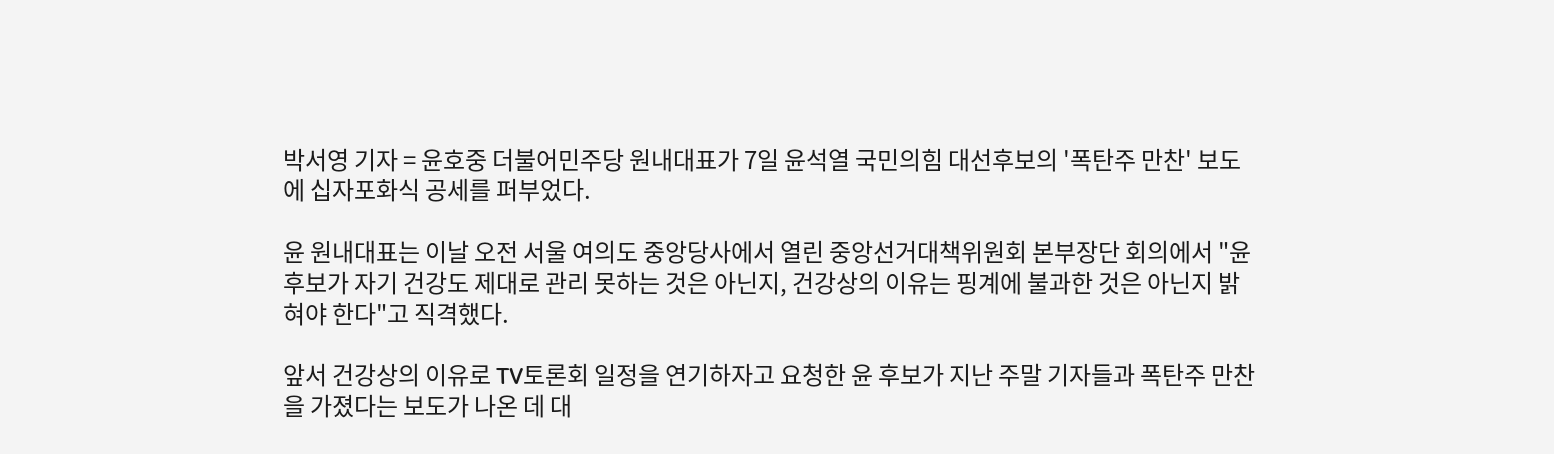박서영 기자 = 윤호중 더불어민주당 원내대표가 7일 윤석열 국민의힘 대선후보의 '폭탄주 만찬' 보도에 십자포화식 공세를 퍼부었다.

윤 원내대표는 이날 오전 서울 여의도 중앙당사에서 열린 중앙선거대책위원회 본부장단 회의에서 "윤 후보가 자기 건강도 제대로 관리 못하는 것은 아닌지, 건강상의 이유는 핑계에 불과한 것은 아닌지 밝혀야 한다"고 직격했다.

앞서 건강상의 이유로 TV토론회 일정을 연기하자고 요청한 윤 후보가 지난 주말 기자들과 폭탄주 만찬을 가졌다는 보도가 나온 데 대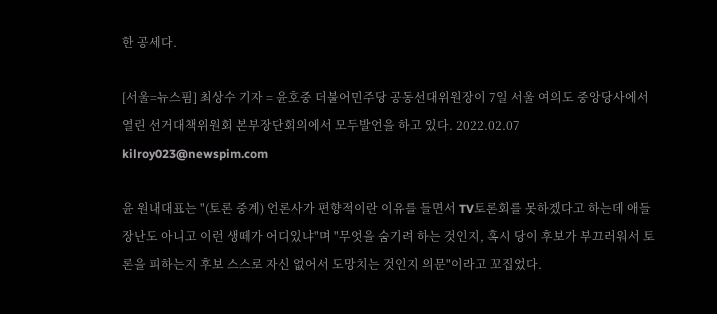한 공세다.

[서울=뉴스핌] 최상수 기자 = 윤호중 더불어민주당 공동선대위원장이 7일 서울 여의도 중앙당사에서 열린 선거대책위원회 본부장단회의에서 모두발언을 하고 있다. 2022.02.07 kilroy023@newspim.com

윤 원내대표는 "(토론 중계) 언론사가 편향적이란 이유를 들면서 TV토론회를 못하겠다고 하는데 애들 장난도 아니고 이런 생떼가 어디있냐"며 "무엇을 숨기려 하는 것인지, 혹시 당이 후보가 부끄러워서 토론을 피하는지 후보 스스로 자신 없어서 도망치는 것인지 의문"이라고 꼬집었다.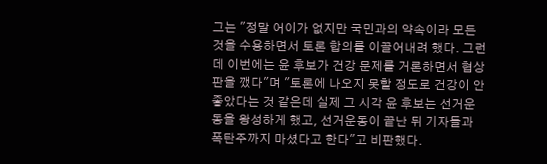그는 "정말 어이가 없지만 국민과의 약속이라 모든 것을 수용하면서 토론 합의를 이끌어내려 했다. 그런데 이번에는 윤 후보가 건강 문제를 거론하면서 협상판을 깼다"며 "토론에 나오지 못할 정도로 건강이 안 좋았다는 것 같은데 실제 그 시각 윤 후보는 선거운동을 왕성하게 했고, 선거운동이 끝난 뒤 기자들과 폭탄주까지 마셨다고 한다"고 비판했다.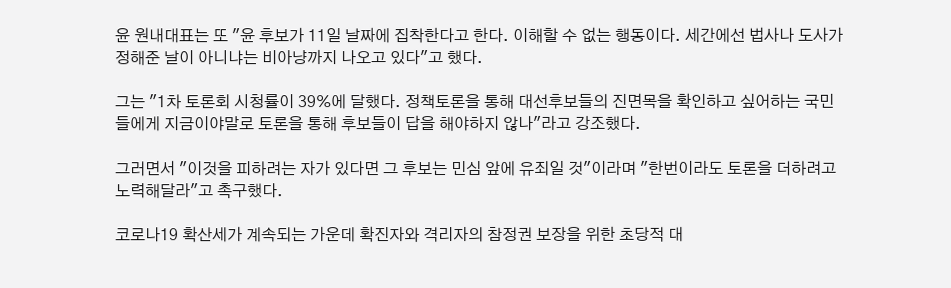윤 원내대표는 또 "윤 후보가 11일 날짜에 집착한다고 한다. 이해할 수 없는 행동이다. 세간에선 법사나 도사가 정해준 날이 아니냐는 비아냥까지 나오고 있다"고 했다.

그는 "1차 토론회 시청률이 39%에 달했다. 정책토론을 통해 대선후보들의 진면목을 확인하고 싶어하는 국민들에게 지금이야말로 토론을 통해 후보들이 답을 해야하지 않나"라고 강조했다.

그러면서 "이것을 피하려는 자가 있다면 그 후보는 민심 앞에 유죄일 것"이라며 "한번이라도 토론을 더하려고 노력해달라"고 촉구했다.

코로나19 확산세가 계속되는 가운데 확진자와 격리자의 참정권 보장을 위한 초당적 대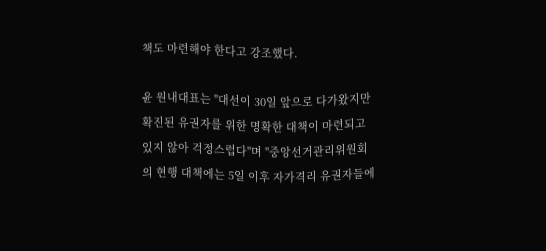책도 마련해야 한다고 강조했다.

윤 원내대표는 "대선이 30일 앞으로 다가왔지만 확진된 유권자를 위한 명확한 대책이 마련되고 있지 않아 걱정스럽다"며 "중앙선거관리위원회의 현행 대책에는 5일 이후 자가격리 유권자들에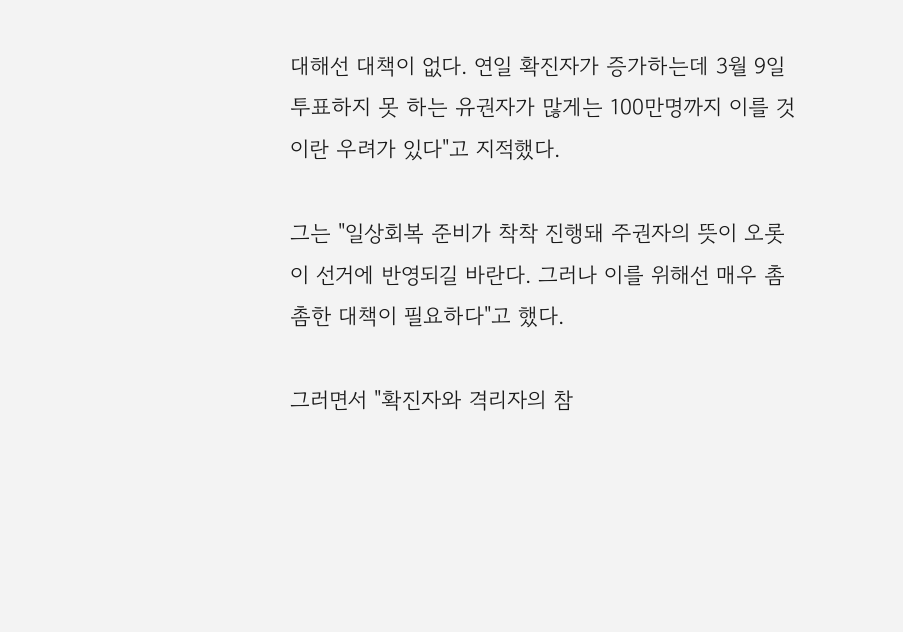대해선 대책이 없다. 연일 확진자가 증가하는데 3월 9일 투표하지 못 하는 유권자가 많게는 100만명까지 이를 것이란 우려가 있다"고 지적했다.

그는 "일상회복 준비가 착착 진행돼 주권자의 뜻이 오롯이 선거에 반영되길 바란다. 그러나 이를 위해선 매우 촘촘한 대책이 필요하다"고 했다.

그러면서 "확진자와 격리자의 참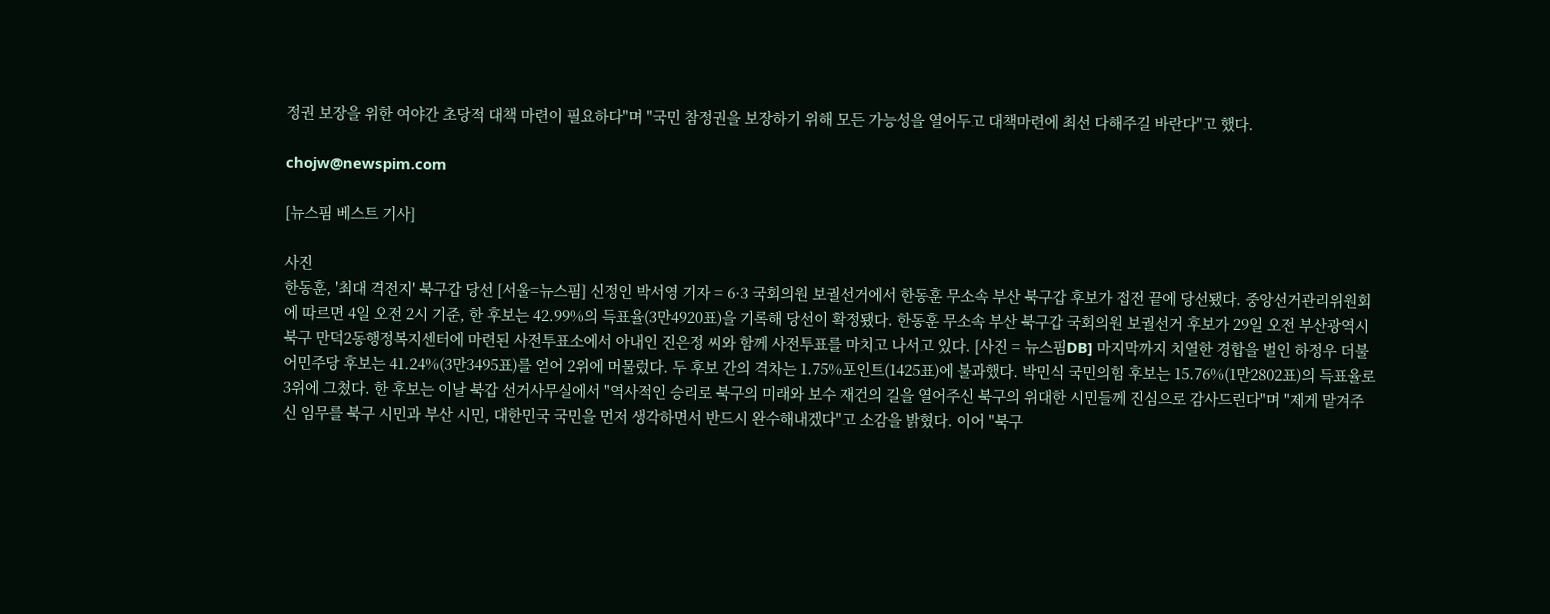정권 보장을 위한 여야간 초당적 대책 마련이 필요하다"며 "국민 참정권을 보장하기 위해 모든 가능성을 열어두고 대책마련에 최선 다해주길 바란다"고 했다.

chojw@newspim.com

[뉴스핌 베스트 기사]

사진
한동훈, '최대 격전지' 북구갑 당선 [서울=뉴스핌] 신정인 박서영 기자 = 6·3 국회의원 보궐선거에서 한동훈 무소속 부산 북구갑 후보가 접전 끝에 당선됐다. 중앙선거관리위원회에 따르면 4일 오전 2시 기준, 한 후보는 42.99%의 득표율(3만4920표)을 기록해 당선이 확정됐다. 한동훈 무소속 부산 북구갑 국회의원 보궐선거 후보가 29일 오전 부산광역시 북구 만덕2동행정복지센터에 마련된 사전투표소에서 아내인 진은정 씨와 함께 사전투표를 마치고 나서고 있다. [사진 = 뉴스핌DB] 마지막까지 치열한 경합을 벌인 하정우 더불어민주당 후보는 41.24%(3만3495표)를 얻어 2위에 머물렀다. 두 후보 간의 격차는 1.75%포인트(1425표)에 불과했다. 박민식 국민의힘 후보는 15.76%(1만2802표)의 득표율로 3위에 그쳤다. 한 후보는 이날 북갑 선거사무실에서 "역사적인 승리로 북구의 미래와 보수 재건의 길을 열어주신 북구의 위대한 시민들께 진심으로 감사드린다"며 "제게 맡겨주신 임무를 북구 시민과 부산 시민, 대한민국 국민을 먼저 생각하면서 반드시 완수해내겠다"고 소감을 밝혔다. 이어 "북구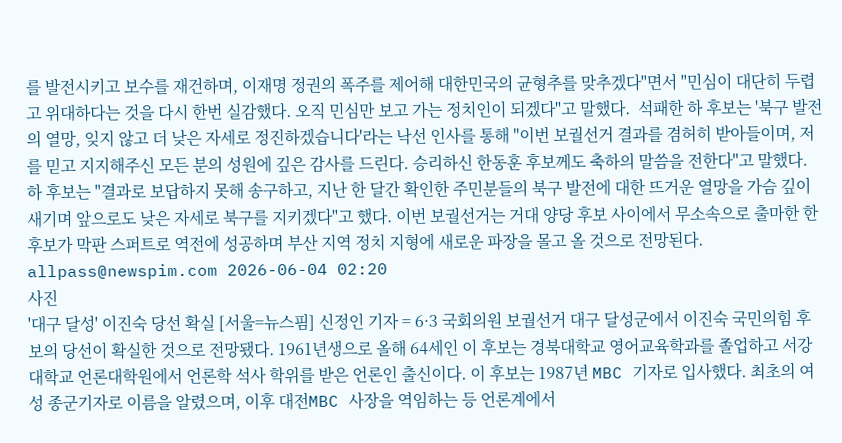를 발전시키고 보수를 재건하며, 이재명 정권의 폭주를 제어해 대한민국의 균형추를 맞추겠다"면서 "민심이 대단히 두렵고 위대하다는 것을 다시 한번 실감했다. 오직 민심만 보고 가는 정치인이 되겠다"고 말했다.  석패한 하 후보는 '북구 발전의 열망, 잊지 않고 더 낮은 자세로 정진하겠습니다'라는 낙선 인사를 통해 "이번 보궐선거 결과를 겸허히 받아들이며, 저를 믿고 지지해주신 모든 분의 성원에 깊은 감사를 드린다. 승리하신 한동훈 후보께도 축하의 말씀을 전한다"고 말했다. 하 후보는 "결과로 보답하지 못해 송구하고, 지난 한 달간 확인한 주민분들의 북구 발전에 대한 뜨거운 열망을 가슴 깊이 새기며 앞으로도 낮은 자세로 북구를 지키겠다"고 했다. 이번 보궐선거는 거대 양당 후보 사이에서 무소속으로 출마한 한 후보가 막판 스퍼트로 역전에 성공하며 부산 지역 정치 지형에 새로운 파장을 몰고 올 것으로 전망된다. allpass@newspim.com 2026-06-04 02:20
사진
'대구 달성' 이진숙 당선 확실 [서울=뉴스핌] 신정인 기자 = 6·3 국회의원 보궐선거 대구 달성군에서 이진숙 국민의힘 후보의 당선이 확실한 것으로 전망됐다. 1961년생으로 올해 64세인 이 후보는 경북대학교 영어교육학과를 졸업하고 서강대학교 언론대학원에서 언론학 석사 학위를 받은 언론인 출신이다. 이 후보는 1987년 MBC 기자로 입사했다. 최초의 여성 종군기자로 이름을 알렸으며, 이후 대전MBC 사장을 역임하는 등 언론계에서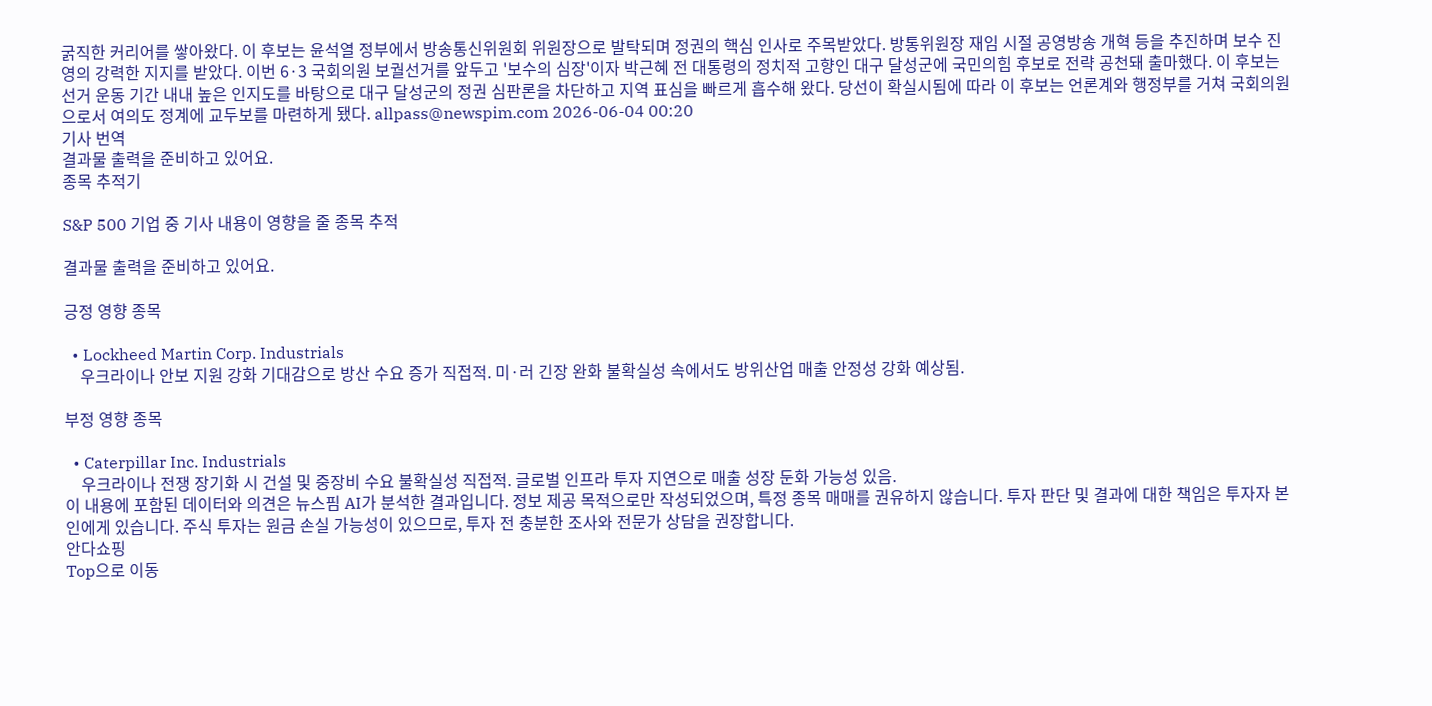굵직한 커리어를 쌓아왔다. 이 후보는 윤석열 정부에서 방송통신위원회 위원장으로 발탁되며 정권의 핵심 인사로 주목받았다. 방통위원장 재임 시절 공영방송 개혁 등을 추진하며 보수 진영의 강력한 지지를 받았다. 이번 6·3 국회의원 보궐선거를 앞두고 '보수의 심장'이자 박근혜 전 대통령의 정치적 고향인 대구 달성군에 국민의힘 후보로 전략 공천돼 출마했다. 이 후보는 선거 운동 기간 내내 높은 인지도를 바탕으로 대구 달성군의 정권 심판론을 차단하고 지역 표심을 빠르게 흡수해 왔다. 당선이 확실시됨에 따라 이 후보는 언론계와 행정부를 거쳐 국회의원으로서 여의도 정계에 교두보를 마련하게 됐다. allpass@newspim.com 2026-06-04 00:20
기사 번역
결과물 출력을 준비하고 있어요.
종목 추적기

S&P 500 기업 중 기사 내용이 영향을 줄 종목 추적

결과물 출력을 준비하고 있어요.

긍정 영향 종목

  • Lockheed Martin Corp. Industrials
    우크라이나 안보 지원 강화 기대감으로 방산 수요 증가 직접적. 미·러 긴장 완화 불확실성 속에서도 방위산업 매출 안정성 강화 예상됨.

부정 영향 종목

  • Caterpillar Inc. Industrials
    우크라이나 전쟁 장기화 시 건설 및 중장비 수요 불확실성 직접적. 글로벌 인프라 투자 지연으로 매출 성장 둔화 가능성 있음.
이 내용에 포함된 데이터와 의견은 뉴스핌 AI가 분석한 결과입니다. 정보 제공 목적으로만 작성되었으며, 특정 종목 매매를 권유하지 않습니다. 투자 판단 및 결과에 대한 책임은 투자자 본인에게 있습니다. 주식 투자는 원금 손실 가능성이 있으므로, 투자 전 충분한 조사와 전문가 상담을 권장합니다.
안다쇼핑
Top으로 이동